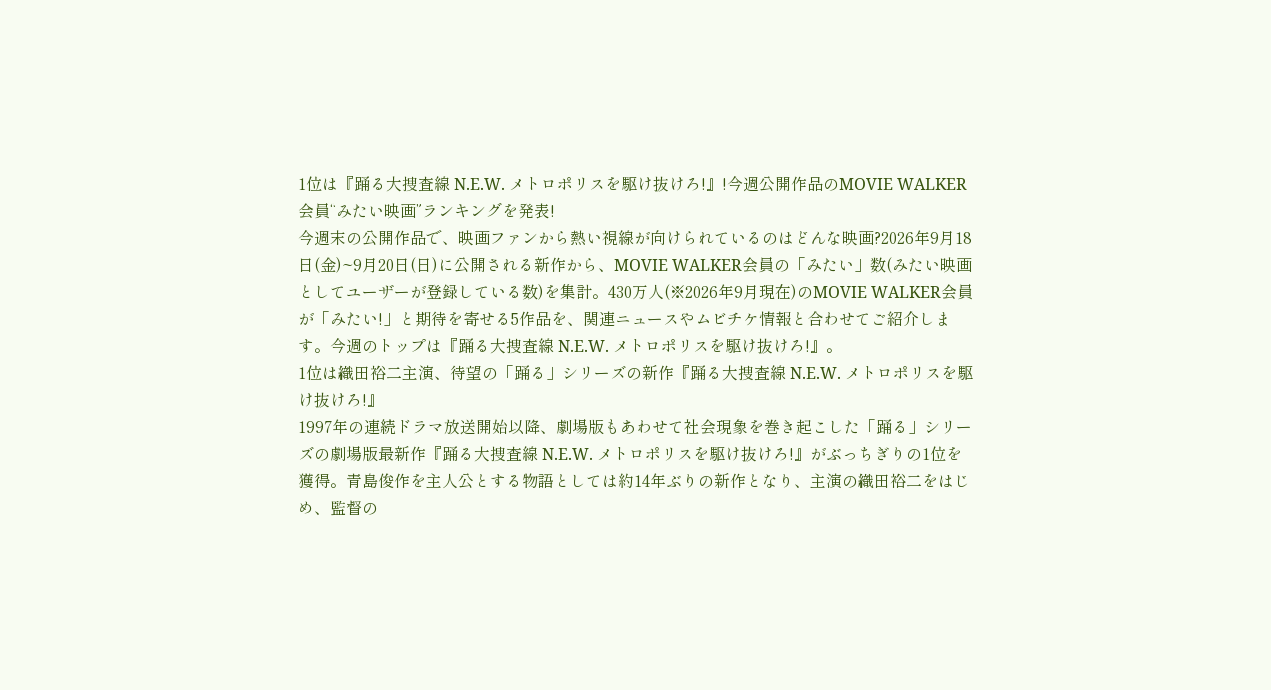1位は『踊る大捜査線 N.E.W. メトロポリスを駆け抜けろ!』!今週公開作品のMOVIE WALKER会員“みたい映画”ランキングを発表!
今週末の公開作品で、映画ファンから熱い視線が向けられているのはどんな映画?2026年9月18日(金)~9月20日(日)に公開される新作から、MOVIE WALKER会員の「みたい」数(みたい映画としてユーザーが登録している数)を集計。430万人(※2026年9月現在)のMOVIE WALKER会員が「みたい!」と期待を寄せる5作品を、関連ニュースやムビチケ情報と合わせてご紹介します。今週のトップは『踊る大捜査線 N.E.W. メトロポリスを駆け抜けろ!』。
1位は織田裕二主演、待望の「踊る」シリーズの新作『踊る大捜査線 N.E.W. メトロポリスを駆け抜けろ!』
1997年の連続ドラマ放送開始以降、劇場版もあわせて社会現象を巻き起こした「踊る」シリーズの劇場版最新作『踊る大捜査線 N.E.W. メトロポリスを駆け抜けろ!』がぶっちぎりの1位を獲得。青島俊作を主人公とする物語としては約14年ぶりの新作となり、主演の織田裕二をはじめ、監督の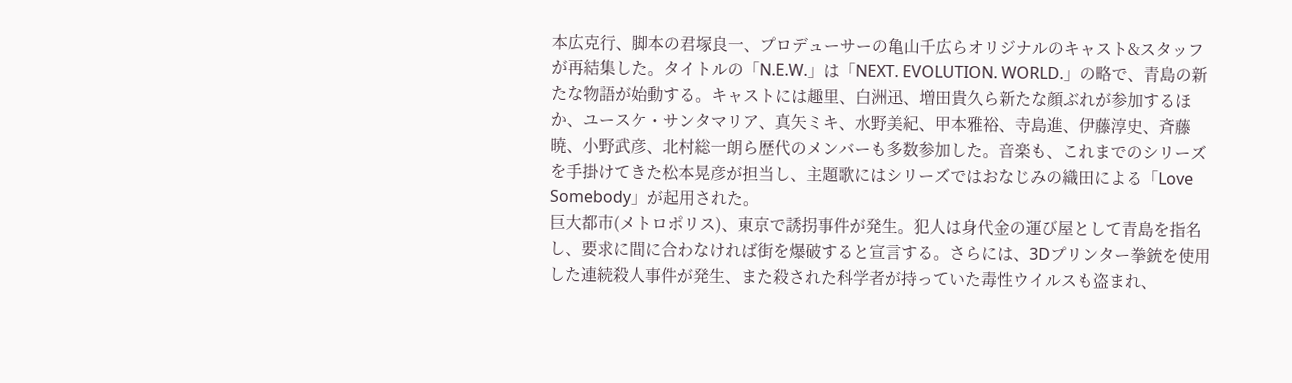本広克行、脚本の君塚良一、プロデューサーの亀山千広らオリジナルのキャスト&スタッフが再結集した。タイトルの「N.E.W.」は「NEXT. EVOLUTION. WORLD.」の略で、青島の新たな物語が始動する。キャストには趣里、白洲迅、増田貴久ら新たな顔ぶれが参加するほか、ユースケ・サンタマリア、真矢ミキ、水野美紀、甲本雅裕、寺島進、伊藤淳史、斉藤暁、小野武彦、北村総一朗ら歴代のメンバーも多数参加した。音楽も、これまでのシリーズを手掛けてきた松本晃彦が担当し、主題歌にはシリーズではおなじみの織田による「Love Somebody」が起用された。
巨大都市(メトロポリス)、東京で誘拐事件が発生。犯人は身代金の運び屋として青島を指名し、要求に間に合わなければ街を爆破すると宣言する。さらには、3Dプリンター拳銃を使用した連続殺人事件が発生、また殺された科学者が持っていた毒性ウイルスも盗まれ、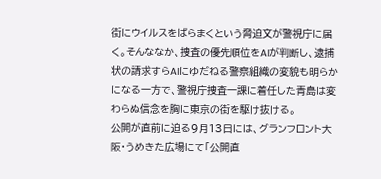街にウイルスをばらまくという脅迫文が警視庁に届く。そんななか、捜査の優先順位をAIが判断し、逮捕状の請求すらAIにゆだねる警察組織の変貌も明らかになる一方で、警視庁捜査一課に着任した青島は変わらぬ信念を胸に東京の街を駆け抜ける。
公開が直前に迫る9月13日には、グランフロント大阪・うめきた広場にて「公開直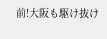前!大阪も駆け抜け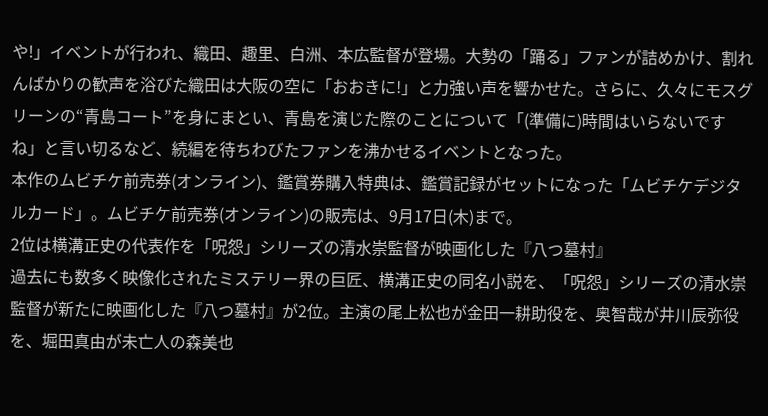や!」イベントが行われ、織田、趣里、白洲、本広監督が登場。大勢の「踊る」ファンが詰めかけ、割れんばかりの歓声を浴びた織田は大阪の空に「おおきに!」と力強い声を響かせた。さらに、久々にモスグリーンの“青島コート”を身にまとい、青島を演じた際のことについて「(準備に)時間はいらないですね」と言い切るなど、続編を待ちわびたファンを沸かせるイベントとなった。
本作のムビチケ前売券(オンライン)、鑑賞券購入特典は、鑑賞記録がセットになった「ムビチケデジタルカード」。ムビチケ前売券(オンライン)の販売は、9月17日(木)まで。
2位は横溝正史の代表作を「呪怨」シリーズの清水崇監督が映画化した『八つ墓村』
過去にも数多く映像化されたミステリー界の巨匠、横溝正史の同名小説を、「呪怨」シリーズの清水崇監督が新たに映画化した『八つ墓村』が2位。主演の尾上松也が金田一耕助役を、奥智哉が井川辰弥役を、堀田真由が未亡人の森美也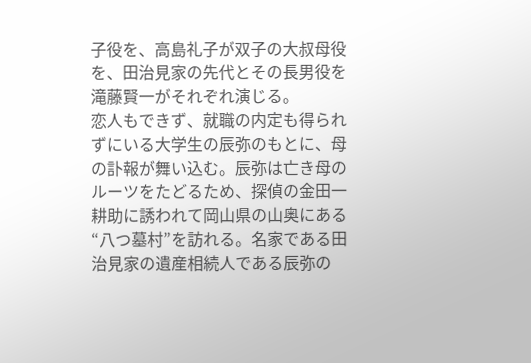子役を、高島礼子が双子の大叔母役を、田治見家の先代とその長男役を滝藤賢一がそれぞれ演じる。
恋人もできず、就職の内定も得られずにいる大学生の辰弥のもとに、母の訃報が舞い込む。辰弥は亡き母のルーツをたどるため、探偵の金田一耕助に誘われて岡山県の山奥にある“八つ墓村”を訪れる。名家である田治見家の遺産相続人である辰弥の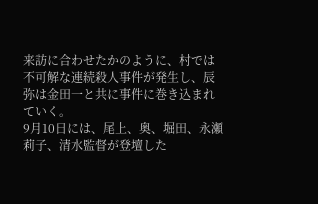来訪に合わせたかのように、村では不可解な連続殺人事件が発生し、辰弥は金田一と共に事件に巻き込まれていく。
9月10日には、尾上、奥、堀田、永瀬莉子、清水監督が登壇した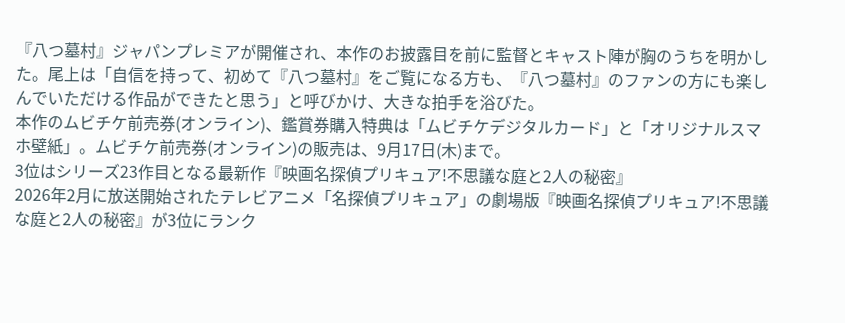『八つ墓村』ジャパンプレミアが開催され、本作のお披露目を前に監督とキャスト陣が胸のうちを明かした。尾上は「自信を持って、初めて『八つ墓村』をご覧になる方も、『八つ墓村』のファンの方にも楽しんでいただける作品ができたと思う」と呼びかけ、大きな拍手を浴びた。
本作のムビチケ前売券(オンライン)、鑑賞券購入特典は「ムビチケデジタルカード」と「オリジナルスマホ壁紙」。ムビチケ前売券(オンライン)の販売は、9月17日(木)まで。
3位はシリーズ23作目となる最新作『映画名探偵プリキュア!不思議な庭と2人の秘密』
2026年2月に放送開始されたテレビアニメ「名探偵プリキュア」の劇場版『映画名探偵プリキュア!不思議な庭と2人の秘密』が3位にランク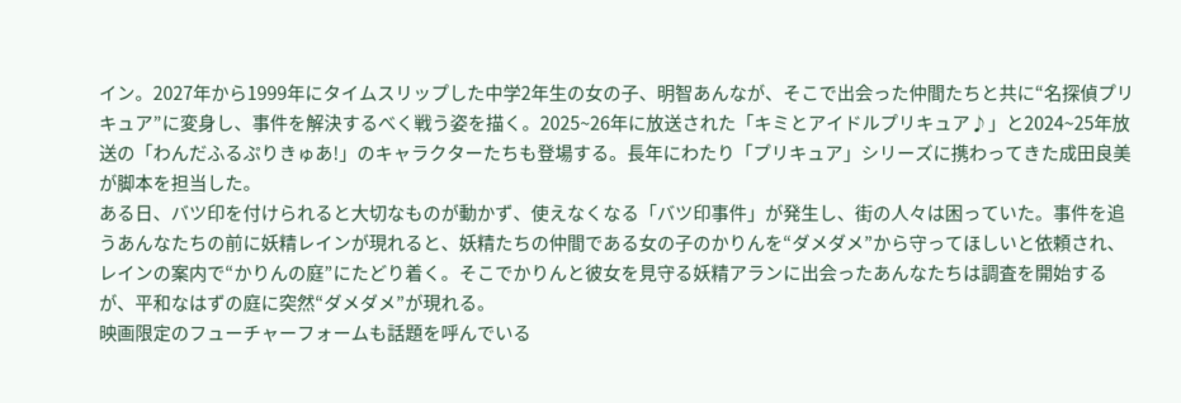イン。2027年から1999年にタイムスリップした中学2年生の女の子、明智あんなが、そこで出会った仲間たちと共に“名探偵プリキュア”に変身し、事件を解決するべく戦う姿を描く。2025~26年に放送された「キミとアイドルプリキュア♪」と2024~25年放送の「わんだふるぷりきゅあ!」のキャラクターたちも登場する。長年にわたり「プリキュア」シリーズに携わってきた成田良美が脚本を担当した。
ある日、バツ印を付けられると大切なものが動かず、使えなくなる「バツ印事件」が発生し、街の人々は困っていた。事件を追うあんなたちの前に妖精レインが現れると、妖精たちの仲間である女の子のかりんを“ダメダメ”から守ってほしいと依頼され、レインの案内で“かりんの庭”にたどり着く。そこでかりんと彼女を見守る妖精アランに出会ったあんなたちは調査を開始するが、平和なはずの庭に突然“ダメダメ”が現れる。
映画限定のフューチャーフォームも話題を呼んでいる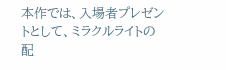本作では、入場者プレゼントとして、ミラクルライトの配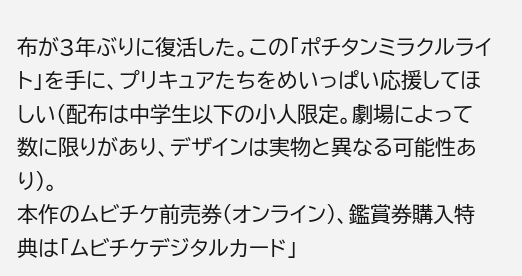布が3年ぶりに復活した。この「ポチタンミラクルライト」を手に、プリキュアたちをめいっぱい応援してほしい(配布は中学生以下の小人限定。劇場によって数に限りがあり、デザインは実物と異なる可能性あり)。
本作のムビチケ前売券(オンライン)、鑑賞券購入特典は「ムビチケデジタルカード」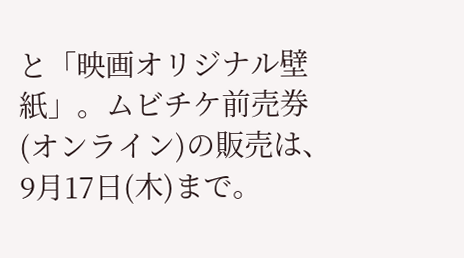と「映画オリジナル壁紙」。ムビチケ前売券(オンライン)の販売は、9月17日(木)まで。